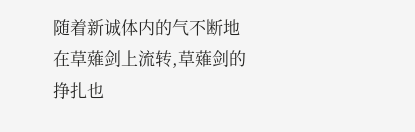随着新诚体内的气不断地在草薙剑上流转,草薙剑的挣扎也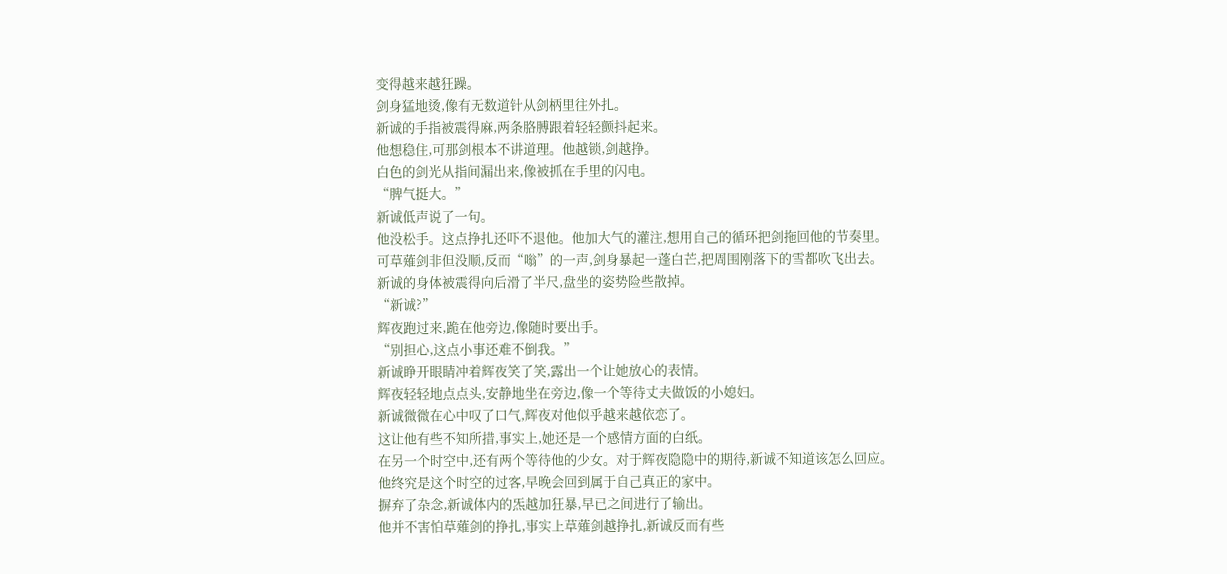变得越来越狂躁。
剑身猛地烫,像有无数道针从剑柄里往外扎。
新诚的手指被震得麻,两条胳膊跟着轻轻颤抖起来。
他想稳住,可那剑根本不讲道理。他越锁,剑越挣。
白色的剑光从指间漏出来,像被抓在手里的闪电。
“脾气挺大。”
新诚低声说了一句。
他没松手。这点挣扎还吓不退他。他加大气的灌注,想用自己的循环把剑拖回他的节奏里。
可草薙剑非但没顺,反而“嗡”的一声,剑身暴起一蓬白芒,把周围刚落下的雪都吹飞出去。
新诚的身体被震得向后滑了半尺,盘坐的姿势险些散掉。
“新诚?”
辉夜跑过来,跪在他旁边,像随时要出手。
“别担心,这点小事还难不倒我。”
新诚睁开眼睛冲着辉夜笑了笑,露出一个让她放心的表情。
辉夜轻轻地点点头,安静地坐在旁边,像一个等待丈夫做饭的小媳妇。
新诚微微在心中叹了口气,辉夜对他似乎越来越依恋了。
这让他有些不知所措,事实上,她还是一个感情方面的白纸。
在另一个时空中,还有两个等待他的少女。对于辉夜隐隐中的期待,新诚不知道该怎么回应。
他终究是这个时空的过客,早晚会回到属于自己真正的家中。
摒弃了杂念,新诚体内的炁越加狂暴,早已之间进行了输出。
他并不害怕草薙剑的挣扎,事实上草薙剑越挣扎,新诚反而有些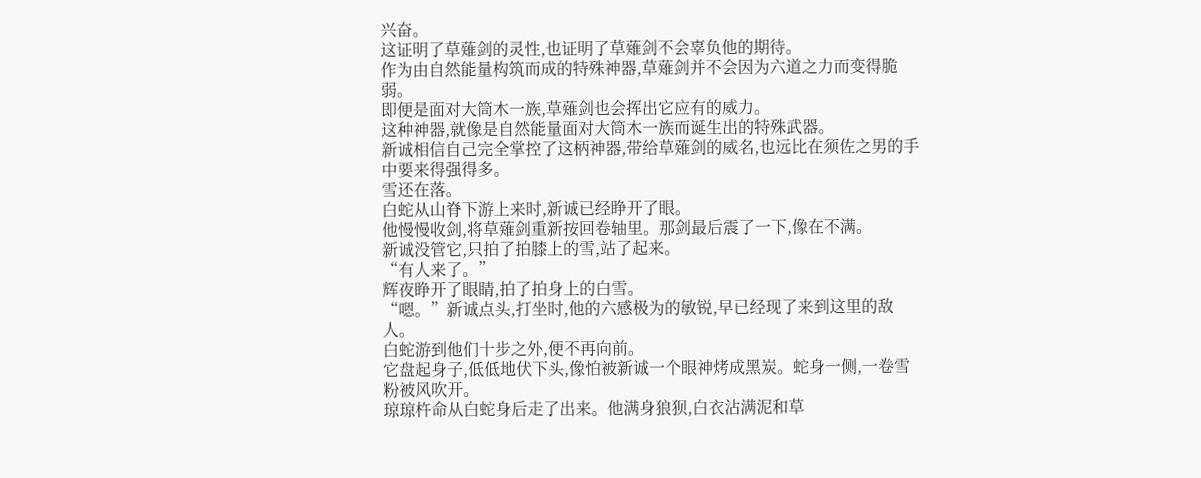兴奋。
这证明了草薙剑的灵性,也证明了草薙剑不会辜负他的期待。
作为由自然能量构筑而成的特殊神器,草薙剑并不会因为六道之力而变得脆弱。
即便是面对大筒木一族,草薙剑也会挥出它应有的威力。
这种神器,就像是自然能量面对大筒木一族而诞生出的特殊武器。
新诚相信自己完全掌控了这柄神器,带给草薙剑的威名,也远比在须佐之男的手中要来得强得多。
雪还在落。
白蛇从山脊下游上来时,新诚已经睁开了眼。
他慢慢收剑,将草薙剑重新按回卷轴里。那剑最后震了一下,像在不满。
新诚没管它,只拍了拍膝上的雪,站了起来。
“有人来了。”
辉夜睁开了眼睛,拍了拍身上的白雪。
“嗯。”新诚点头,打坐时,他的六感极为的敏锐,早已经现了来到这里的敌人。
白蛇游到他们十步之外,便不再向前。
它盘起身子,低低地伏下头,像怕被新诚一个眼神烤成黑炭。蛇身一侧,一卷雪粉被风吹开。
琼琼杵命从白蛇身后走了出来。他满身狼狈,白衣沾满泥和草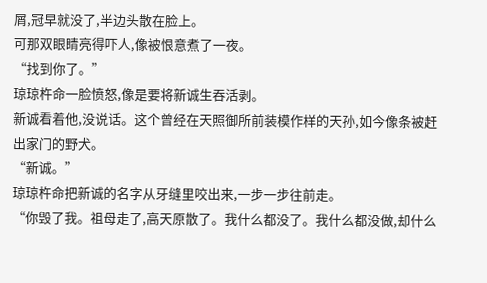屑,冠早就没了,半边头散在脸上。
可那双眼睛亮得吓人,像被恨意煮了一夜。
“找到你了。”
琼琼杵命一脸愤怒,像是要将新诚生吞活剥。
新诚看着他,没说话。这个曾经在天照御所前装模作样的天孙,如今像条被赶出家门的野犬。
“新诚。”
琼琼杵命把新诚的名字从牙缝里咬出来,一步一步往前走。
“你毁了我。祖母走了,高天原散了。我什么都没了。我什么都没做,却什么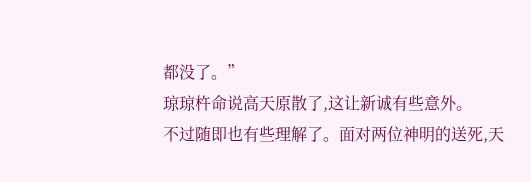都没了。”
琼琼杵命说高天原散了,这让新诚有些意外。
不过随即也有些理解了。面对两位神明的送死,天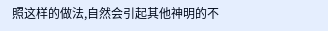照这样的做法,自然会引起其他神明的不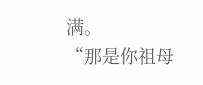满。
“那是你祖母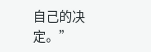自己的决定。”